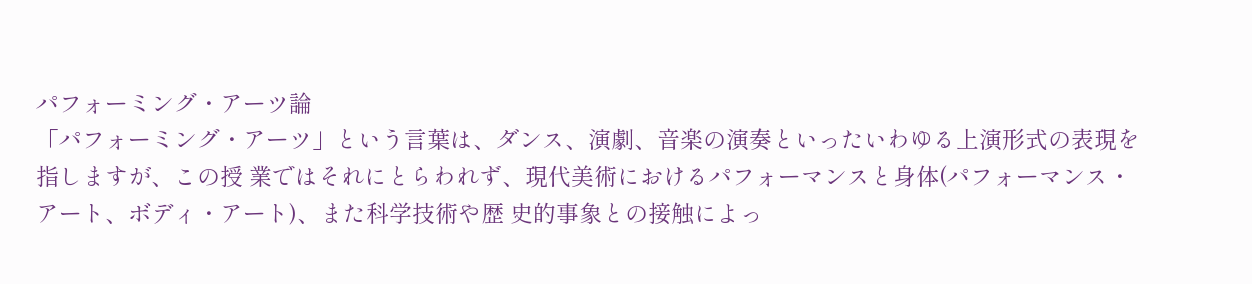パフォーミング・アーツ論
「パフォーミング・アーツ」という言葉は、ダンス、演劇、音楽の演奏といったいわゆる上演形式の表現を指しますが、この授 業ではそれにとらわれず、現代美術におけるパフォーマンスと身体(パフォーマンス・アート、ボディ・アート)、また科学技術や歴 史的事象との接触によっ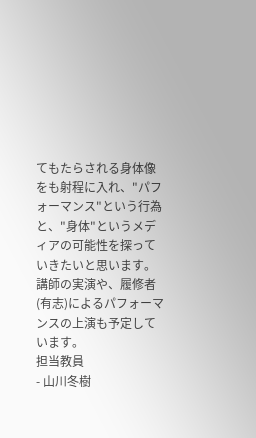てもたらされる身体像をも射程に入れ、"パフォーマンス"という行為と、"身体"というメディアの可能性を探っていきたいと思います。講師の実演や、履修者(有志)によるパフォーマンスの上演も予定しています。
担当教員
- 山川冬樹